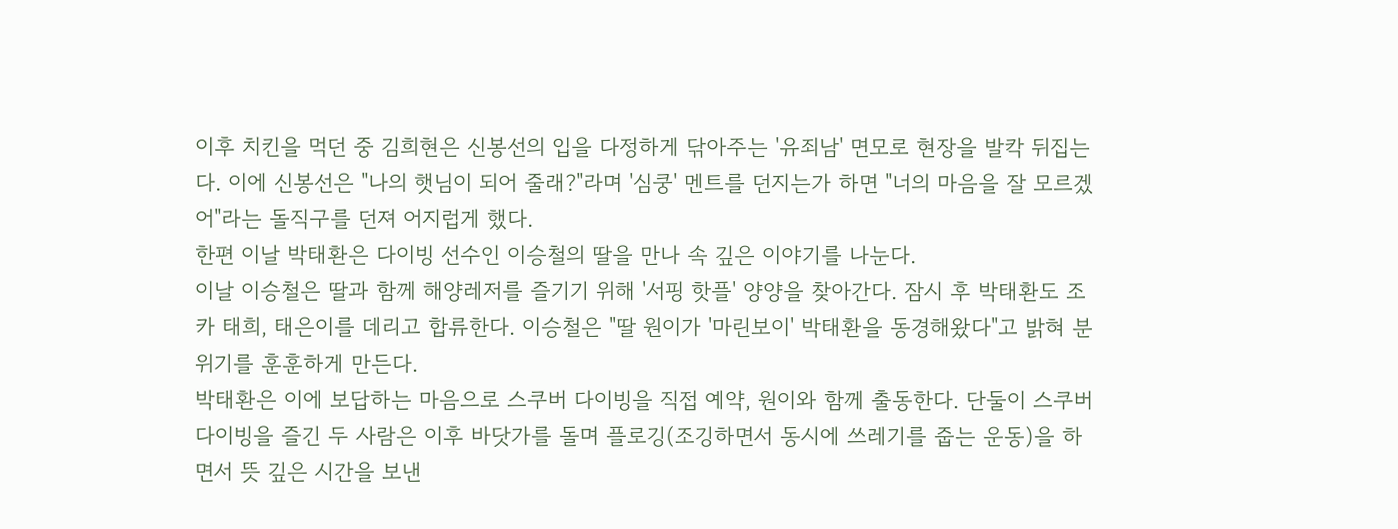이후 치킨을 먹던 중 김희현은 신봉선의 입을 다정하게 닦아주는 '유죄남' 면모로 현장을 발칵 뒤집는다. 이에 신봉선은 "나의 햇님이 되어 줄래?"라며 '심쿵' 멘트를 던지는가 하면 "너의 마음을 잘 모르겠어"라는 돌직구를 던져 어지럽게 했다.
한편 이날 박태환은 다이빙 선수인 이승철의 딸을 만나 속 깊은 이야기를 나눈다.
이날 이승철은 딸과 함께 해양레저를 즐기기 위해 '서핑 핫플' 양양을 찾아간다. 잠시 후 박태환도 조카 태희, 태은이를 데리고 합류한다. 이승철은 "딸 원이가 '마린보이' 박태환을 동경해왔다"고 밝혀 분위기를 훈훈하게 만든다.
박태환은 이에 보답하는 마음으로 스쿠버 다이빙을 직접 예약, 원이와 함께 출동한다. 단둘이 스쿠버 다이빙을 즐긴 두 사람은 이후 바닷가를 돌며 플로깅(조깅하면서 동시에 쓰레기를 줍는 운동)을 하면서 뜻 깊은 시간을 보낸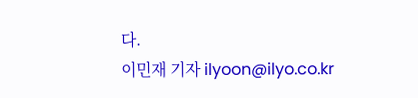다.
이민재 기자 ilyoon@ilyo.co.kr